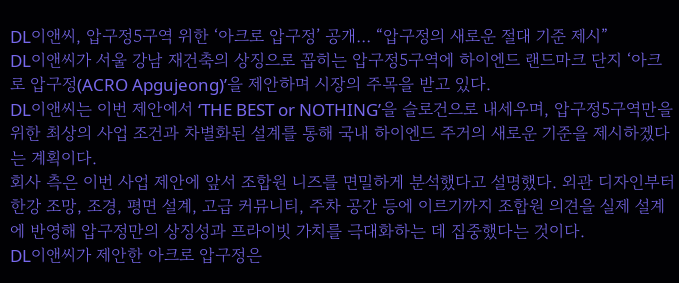DL이앤씨, 압구정5구역 위한 ‘아크로 압구정’ 공개… “압구정의 새로운 절대 기준 제시”
DL이앤씨가 서울 강남 재건축의 상징으로 꼽히는 압구정5구역에 하이엔드 랜드마크 단지 ‘아크로 압구정(ACRO Apgujeong)’을 제안하며 시장의 주목을 받고 있다.
DL이앤씨는 이번 제안에서 ‘THE BEST or NOTHING’을 슬로건으로 내세우며, 압구정5구역만을 위한 최상의 사업 조건과 차별화된 설계를 통해 국내 하이엔드 주거의 새로운 기준을 제시하겠다는 계획이다.
회사 측은 이번 사업 제안에 앞서 조합원 니즈를 면밀하게 분석했다고 설명했다. 외관 디자인부터 한강 조망, 조경, 평면 설계, 고급 커뮤니티, 주차 공간 등에 이르기까지 조합원 의견을 실제 설계에 반영해 압구정만의 상징성과 프라이빗 가치를 극대화하는 데 집중했다는 것이다.
DL이앤씨가 제안한 아크로 압구정은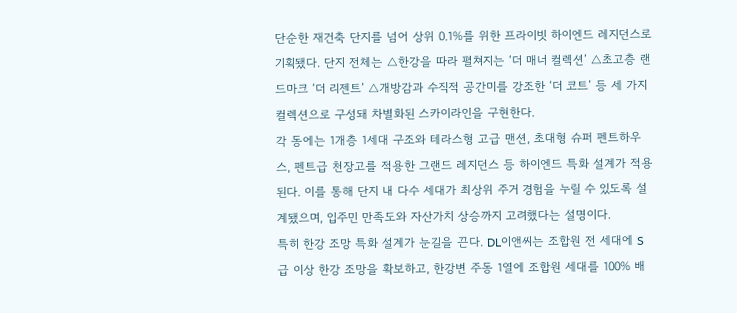단순한 재건축 단지를 넘어 상위 0.1%를 위한 프라이빗 하이엔드 레지던스로 기획됐다. 단지 전체는 △한강을 따라 펼쳐지는 ‘더 매너 컬렉션’ △초고층 랜드마크 ‘더 리젠트’ △개방감과 수직적 공간미를 강조한 ‘더 코트’ 등 세 가지 컬렉션으로 구성돼 차별화된 스카이라인을 구현한다.
각 동에는 1개층 1세대 구조와 테라스형 고급 맨션, 초대형 슈퍼 펜트하우스, 펜트급 천장고를 적용한 그랜드 레지던스 등 하이엔드 특화 설계가 적용된다. 이를 통해 단지 내 다수 세대가 최상위 주거 경험을 누릴 수 있도록 설계됐으며, 입주민 만족도와 자산가치 상승까지 고려했다는 설명이다.
특히 한강 조망 특화 설계가 눈길을 끈다. DL이앤씨는 조합원 전 세대에 S급 이상 한강 조망을 확보하고, 한강변 주동 1열에 조합원 세대를 100% 배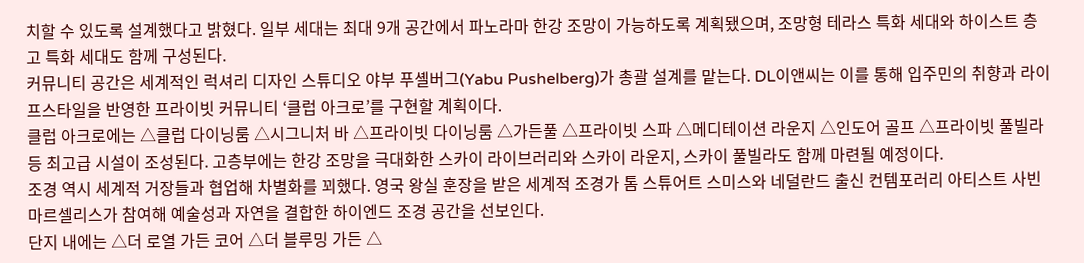치할 수 있도록 설계했다고 밝혔다. 일부 세대는 최대 9개 공간에서 파노라마 한강 조망이 가능하도록 계획됐으며, 조망형 테라스 특화 세대와 하이스트 층고 특화 세대도 함께 구성된다.
커뮤니티 공간은 세계적인 럭셔리 디자인 스튜디오 야부 푸셸버그(Yabu Pushelberg)가 총괄 설계를 맡는다. DL이앤씨는 이를 통해 입주민의 취향과 라이프스타일을 반영한 프라이빗 커뮤니티 ‘클럽 아크로’를 구현할 계획이다.
클럽 아크로에는 △클럽 다이닝룸 △시그니처 바 △프라이빗 다이닝룸 △가든풀 △프라이빗 스파 △메디테이션 라운지 △인도어 골프 △프라이빗 풀빌라 등 최고급 시설이 조성된다. 고층부에는 한강 조망을 극대화한 스카이 라이브러리와 스카이 라운지, 스카이 풀빌라도 함께 마련될 예정이다.
조경 역시 세계적 거장들과 협업해 차별화를 꾀했다. 영국 왕실 훈장을 받은 세계적 조경가 톰 스튜어트 스미스와 네덜란드 출신 컨템포러리 아티스트 사빈 마르셀리스가 참여해 예술성과 자연을 결합한 하이엔드 조경 공간을 선보인다.
단지 내에는 △더 로열 가든 코어 △더 블루밍 가든 △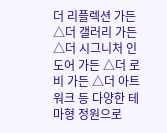더 리플렉션 가든 △더 갤러리 가든 △더 시그니처 인도어 가든 △더 로비 가든 △더 아트 워크 등 다양한 테마형 정원으로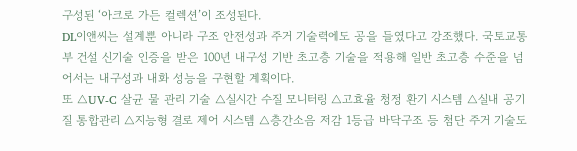구성된 ‘아크로 가든 컬렉션’이 조성된다.
DL이앤씨는 설계뿐 아니라 구조 안전성과 주거 기술력에도 공을 들였다고 강조했다. 국토교통부 건설 신기술 인증을 받은 100년 내구성 기반 초고층 기술을 적용해 일반 초고층 수준을 넘어서는 내구성과 내화 성능을 구현할 계획이다.
또 △UV-C 살균 물 관리 기술 △실시간 수질 모니터링 △고효율 청정 환기 시스템 △실내 공기질 통합관리 △지능형 결로 제어 시스템 △층간소음 저감 1등급 바닥구조 등 첨단 주거 기술도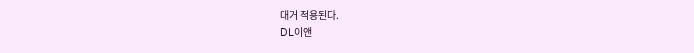대거 적용된다.
DL이앤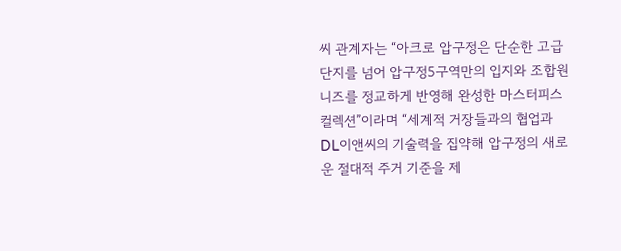씨 관계자는 “아크로 압구정은 단순한 고급 단지를 넘어 압구정5구역만의 입지와 조합원 니즈를 정교하게 반영해 완성한 마스터피스 컬렉션”이라며 “세계적 거장들과의 협업과 DL이앤씨의 기술력을 집약해 압구정의 새로운 절대적 주거 기준을 제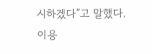시하겠다”고 말했다.
이용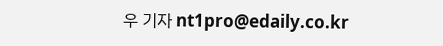우 기자 nt1pro@edaily.co.kr